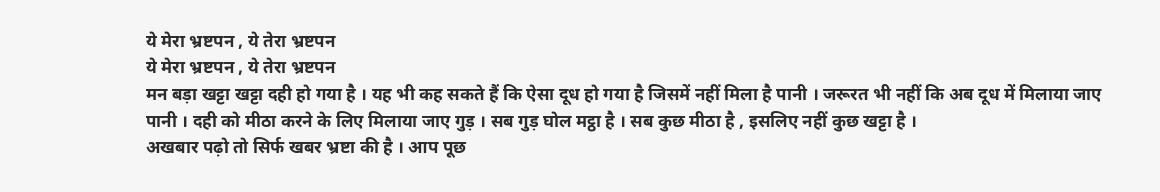ये मेरा भ्रष्टपन , ये तेरा भ्रष्टपन
ये मेरा भ्रष्टपन , ये तेरा भ्रष्टपन
मन बड़ा खट्टा खट्टा दही हो गया है । यह भी कह सकते हैं कि ऐसा दूध हो गया है जिसमें नहीं मिला है पानी । जरूरत भी नहीं कि अब दूध में मिलाया जाए पानी । दही को मीठा करने के लिए मिलाया जाए गुड़ । सब गुड़ घोल मट्ठा है । सब कुछ मीठा है , इसलिए नहीं कुछ खट्टा है ।
अखबार पढ़ो तो सिर्फ खबर भ्रष्टा की है । आप पूछ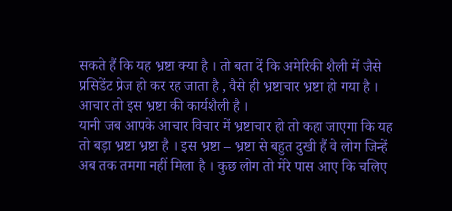सकते हैं कि यह भ्रष्टा क्या है । तो बता दें कि अमेरिकी शैली में जैसे प्रसिडेंट प्रेज हो कर रह जाता है , वैसे ही भ्रष्टाचार भ्रष्टा हो गया है । आचार तो इस भ्रष्टा की कार्यशैली है ।
यानी जब आपके आचार विचार में भ्रष्टाचार हो तो कहा जाएगा कि यह तो बड़ा भ्रष्टा भ्रष्टा है । इस भ्रष्टा – भ्रष्टा से बहुत दुखी हैं वे लोग जिन्हें अब तक तमगा नहीं मिला है । कुछ लोग तो मेरे पास आए कि चलिए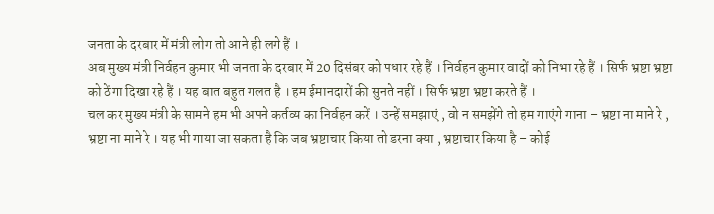जनता के दरबार में मंत्री लोग तो आने ही लगे हैं ।
अब मुख्य मंत्री निर्वहन कुमार भी जनता के दरबार में 20 दिसंबर को पधार रहे हैं । निर्वहन कुमार वादों को निभा रहे हैं । सिर्फ भ्रष्टा भ्रष्टा को ठेंगा दिखा रहे हैं । यह बात बहुत गलत है । हम ईमानदारों की सुनते नहीं । सिर्फ भ्रष्टा भ्रष्टा करते हैं ।
चल कर मुख्य मंत्री के सामने हम भी अपने कर्तव्य का निर्वहन करें । उन्हें समझाएं , वो न समझेंगे तो हम गाएंगे गाना – भ्रष्टा ना माने रे , भ्रष्टा ना माने रे । यह भी गाया जा सकता है कि जब भ्रष्टाचार किया तो डरना क्या , भ्रष्टाचार किया है – कोई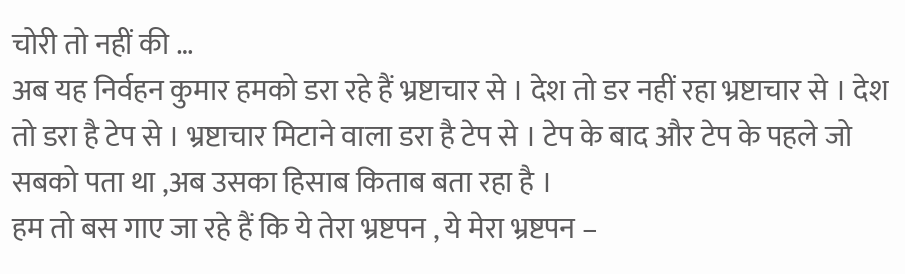चोरी तो नहीं की …
अब यह निर्वहन कुमार हमको डरा रहे हैं भ्रष्टाचार से । देश तो डर नहीं रहा भ्रष्टाचार से । देश तो डरा है टेप से । भ्रष्टाचार मिटाने वाला डरा है टेप से । टेप के बाद और टेप के पहले जो सबको पता था ,अब उसका हिसाब किताब बता रहा है ।
हम तो बस गाए जा रहे हैं कि ये तेरा भ्रष्टपन , ये मेरा भ्रष्टपन –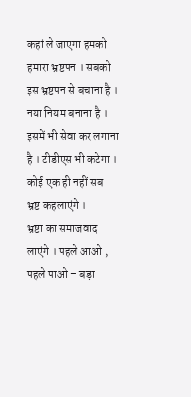कहां ले जाएगा हमको हमारा भ्रष्टपन । सबको इस भ्रष्टपन से बचाना है । नया नियम बनाना है । इसमें भी सेवा कर लगाना है । टीडीएस भी कटेगा । कोई एक ही नहीं सब भ्रष्ट कहलाएंगे ।
भ्रष्टा का समाजवाद लाएंगे । पहले आओ , पहले पाओ – बड़ा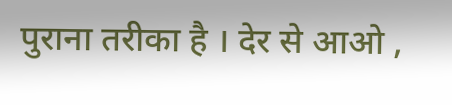पुराना तरीका है । देर से आओ ,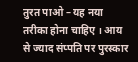तुरत पाओ – यह नया तरीका होना चाहिए । आय से ज्याद संप्पति पर पुरस्कार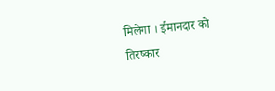मिलेगा । ईमानदार को तिरष्कार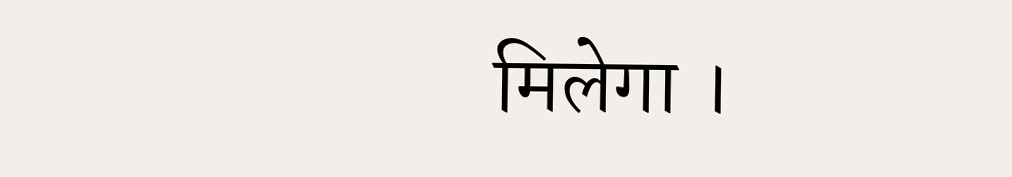मिलेगा ।